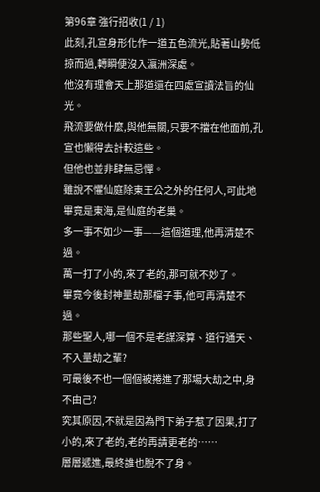第96章 強行招收(1 / 1)
此刻,孔宣身形化作一道五色流光,貼著山勢低掠而過,轉瞬便沒入瀛洲深處。
他沒有理會天上那道還在四處宣讀法旨的仙光。
飛流要做什麼,與他無關,只要不擋在他面前,孔宣也懶得去計較這些。
但他也並非肆無忌憚。
雖說不懼仙庭除東王公之外的任何人,可此地畢竟是東海,是仙庭的老巢。
多一事不如少一事——這個道理,他再清楚不過。
萬一打了小的,來了老的,那可就不妙了。
畢竟今後封神量劫那檔子事,他可再清楚不過。
那些聖人,哪一個不是老謀深算、道行通天、不入量劫之輩?
可最後不也一個個被捲進了那場大劫之中,身不由己?
究其原因,不就是因為門下弟子惹了因果,打了小的,來了老的,老的再請更老的……
層層遞進,最終誰也脫不了身。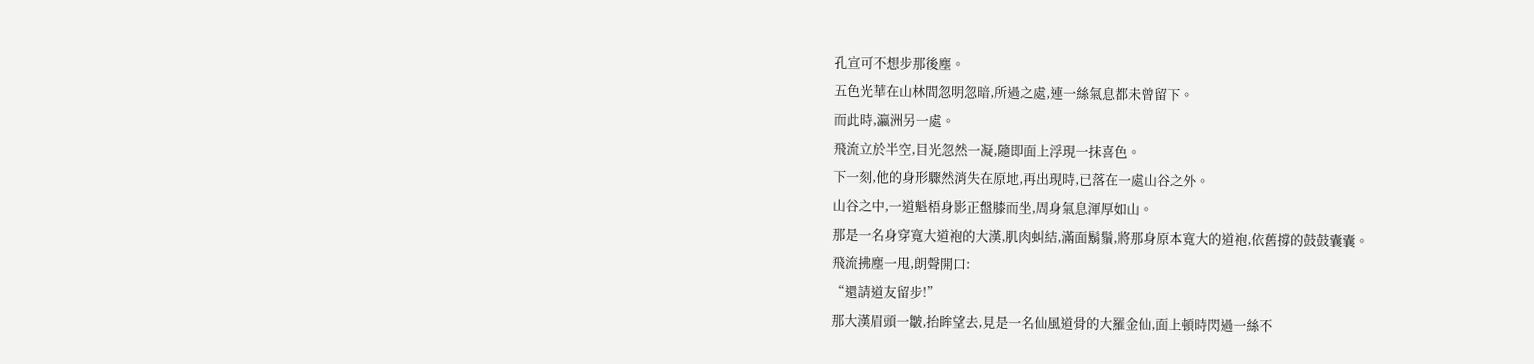孔宣可不想步那後塵。
五色光華在山林間忽明忽暗,所過之處,連一絲氣息都未曾留下。
而此時,瀛洲另一處。
飛流立於半空,目光忽然一凝,隨即面上浮現一抹喜色。
下一刻,他的身形驟然消失在原地,再出現時,已落在一處山谷之外。
山谷之中,一道魁梧身影正盤膝而坐,周身氣息渾厚如山。
那是一名身穿寬大道袍的大漢,肌肉虯結,滿面鬍鬚,將那身原本寬大的道袍,依舊撐的鼓鼓囊囊。
飛流拂塵一甩,朗聲開口:
“還請道友留步!”
那大漢眉頭一皺,抬眸望去,見是一名仙風道骨的大羅金仙,面上頓時閃過一絲不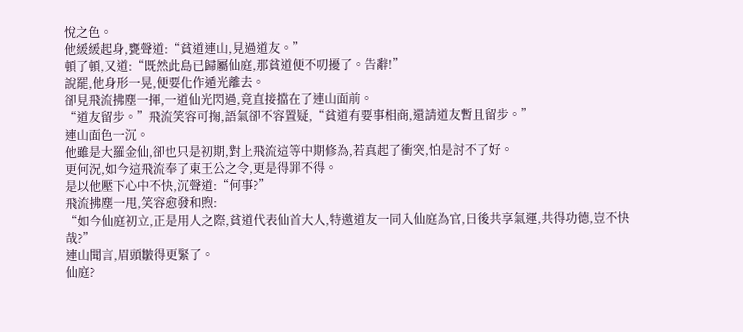悅之色。
他緩緩起身,甕聲道:“貧道連山,見過道友。”
頓了頓,又道:“既然此島已歸屬仙庭,那貧道便不叨擾了。告辭!”
說罷,他身形一晃,便要化作遁光離去。
卻見飛流拂塵一揮,一道仙光閃過,竟直接擋在了連山面前。
“道友留步。”飛流笑容可掬,語氣卻不容置疑,“貧道有要事相商,還請道友暫且留步。”
連山面色一沉。
他雖是大羅金仙,卻也只是初期,對上飛流這等中期修為,若真起了衝突,怕是討不了好。
更何況,如今這飛流奉了東王公之令,更是得罪不得。
是以他壓下心中不快,沉聲道:“何事?”
飛流拂塵一甩,笑容愈發和煦:
“如今仙庭初立,正是用人之際,貧道代表仙首大人,特邀道友一同入仙庭為官,日後共享氣運,共得功德,豈不快哉?”
連山聞言,眉頭皺得更緊了。
仙庭?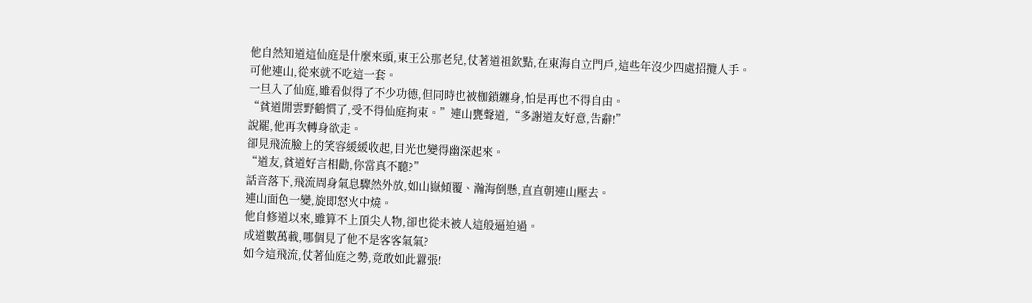他自然知道這仙庭是什麼來頭,東王公那老兒,仗著道祖欽點,在東海自立門戶,這些年沒少四處招攬人手。
可他連山,從來就不吃這一套。
一旦入了仙庭,雖看似得了不少功德,但同時也被枷鎖纏身,怕是再也不得自由。
“貧道閒雲野鶴慣了,受不得仙庭拘束。”連山甕聲道,“多謝道友好意,告辭!”
說罷,他再次轉身欲走。
卻見飛流臉上的笑容緩緩收起,目光也變得幽深起來。
“道友,貧道好言相勸,你當真不聽?”
話音落下,飛流周身氣息驟然外放,如山嶽傾覆、瀚海倒懸,直直朝連山壓去。
連山面色一變,旋即怒火中燒。
他自修道以來,雖算不上頂尖人物,卻也從未被人這般逼迫過。
成道數萬載,哪個見了他不是客客氣氣?
如今這飛流,仗著仙庭之勢,竟敢如此囂張!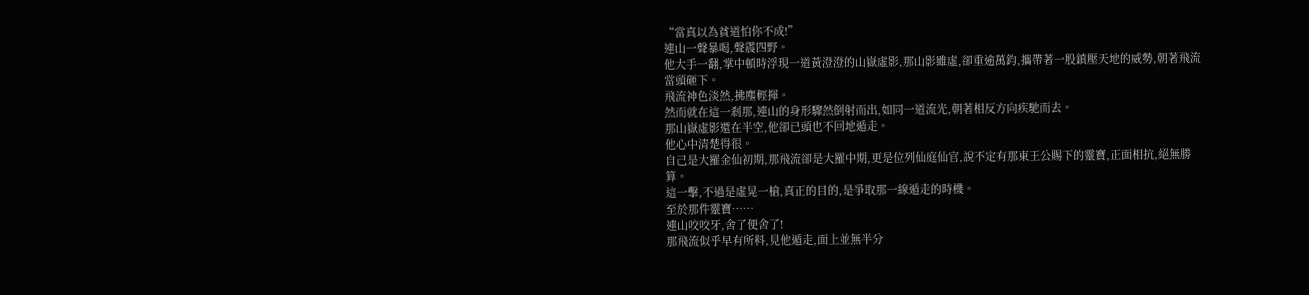“當真以為貧道怕你不成!”
連山一聲暴喝,聲震四野。
他大手一翻,掌中頓時浮現一道黃澄澄的山嶽虛影,那山影雖虛,卻重逾萬鈞,攜帶著一股鎮壓天地的威勢,朝著飛流當頭砸下。
飛流神色淡然,拂塵輕揮。
然而就在這一剎那,連山的身形驟然倒射而出,如同一道流光,朝著相反方向疾馳而去。
那山嶽虛影還在半空,他卻已頭也不回地遁走。
他心中清楚得很。
自己是大羅金仙初期,那飛流卻是大羅中期,更是位列仙庭仙官,說不定有那東王公賜下的靈寶,正面相抗,絕無勝算。
這一擊,不過是虛晃一槍,真正的目的,是爭取那一線遁走的時機。
至於那件靈寶……
連山咬咬牙,舍了便舍了!
那飛流似乎早有所料,見他遁走,面上並無半分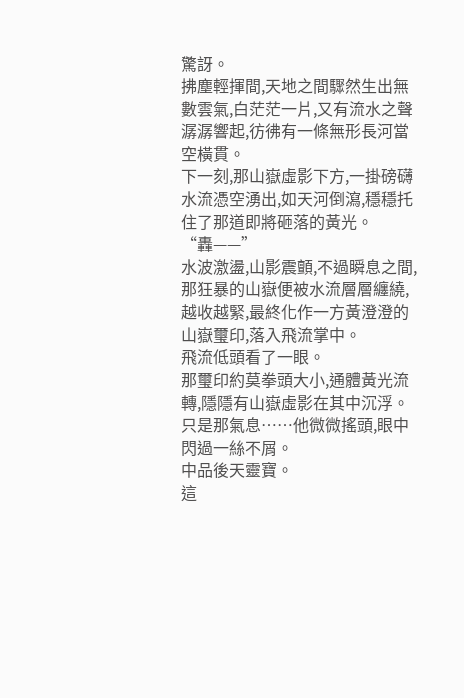驚訝。
拂塵輕揮間,天地之間驟然生出無數雲氣,白茫茫一片,又有流水之聲潺潺響起,彷彿有一條無形長河當空橫貫。
下一刻,那山嶽虛影下方,一掛磅礴水流憑空湧出,如天河倒瀉,穩穩托住了那道即將砸落的黃光。
“轟——”
水波激盪,山影震顫,不過瞬息之間,那狂暴的山嶽便被水流層層纏繞,越收越緊,最終化作一方黃澄澄的山嶽璽印,落入飛流掌中。
飛流低頭看了一眼。
那璽印約莫拳頭大小,通體黃光流轉,隱隱有山嶽虛影在其中沉浮。
只是那氣息……他微微搖頭,眼中閃過一絲不屑。
中品後天靈寶。
這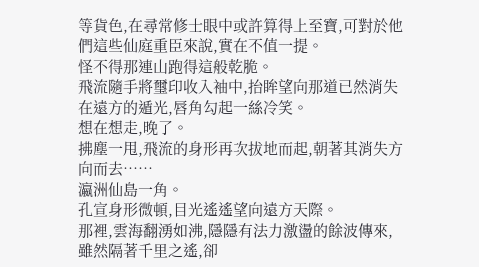等貨色,在尋常修士眼中或許算得上至寶,可對於他們這些仙庭重臣來說,實在不值一提。
怪不得那連山跑得這般乾脆。
飛流隨手將璽印收入袖中,抬眸望向那道已然消失在遠方的遁光,唇角勾起一絲冷笑。
想在想走,晚了。
拂塵一甩,飛流的身形再次拔地而起,朝著其消失方向而去……
瀛洲仙島一角。
孔宣身形微頓,目光遙遙望向遠方天際。
那裡,雲海翻湧如沸,隱隱有法力激盪的餘波傳來,雖然隔著千里之遙,卻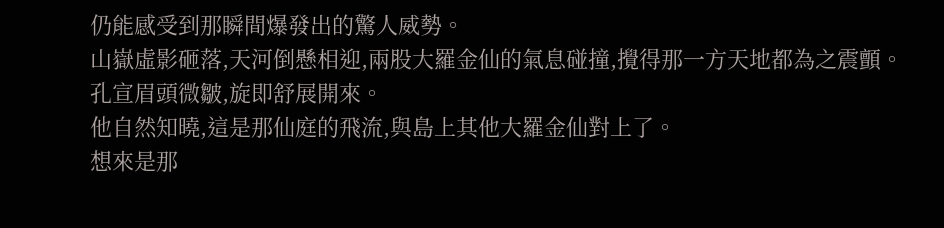仍能感受到那瞬間爆發出的驚人威勢。
山嶽虛影砸落,天河倒懸相迎,兩股大羅金仙的氣息碰撞,攪得那一方天地都為之震顫。
孔宣眉頭微皺,旋即舒展開來。
他自然知曉,這是那仙庭的飛流,與島上其他大羅金仙對上了。
想來是那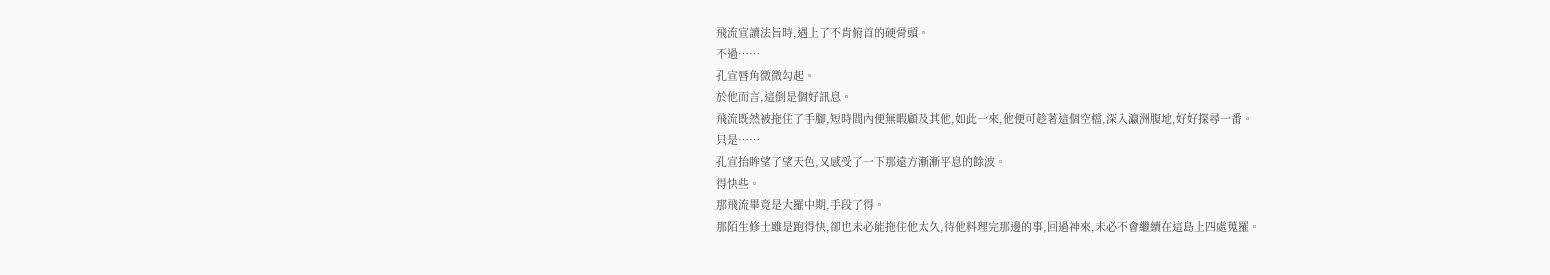飛流宣讀法旨時,遇上了不肯俯首的硬骨頭。
不過……
孔宣唇角微微勾起。
於他而言,這倒是個好訊息。
飛流既然被拖住了手腳,短時間內便無暇顧及其他,如此一來,他便可趁著這個空檔,深入瀛洲腹地,好好探尋一番。
只是……
孔宣抬眸望了望天色,又感受了一下那遠方漸漸平息的餘波。
得快些。
那飛流畢竟是大羅中期,手段了得。
那陌生修士雖是跑得快,卻也未必能拖住他太久,待他料理完那邊的事,回過神來,未必不會繼續在這島上四處蒐羅。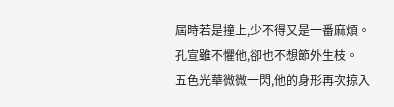屆時若是撞上,少不得又是一番麻煩。
孔宣雖不懼他,卻也不想節外生枝。
五色光華微微一閃,他的身形再次掠入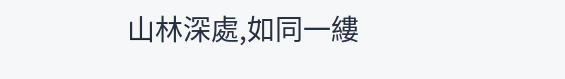山林深處,如同一縷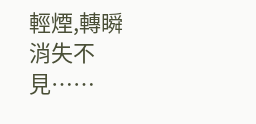輕煙,轉瞬消失不見……